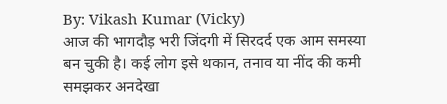By: Vikash Kumar (Vicky)
आज की भागदौड़ भरी जिंदगी में सिरदर्द एक आम समस्या बन चुकी है। कई लोग इसे थकान, तनाव या नींद की कमी समझकर अनदेखा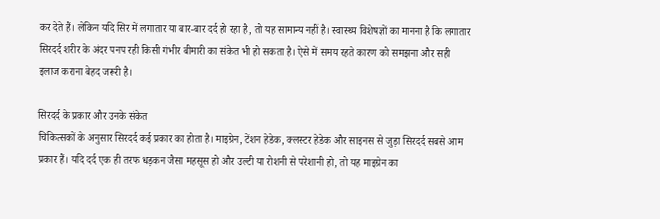कर देते हैं। लेकिन यदि सिर में लगातार या बार-बार दर्द हो रहा है, तो यह सामान्य नहीं है। स्वास्थ्य विशेषज्ञों का मानना है कि लगातार सिरदर्द शरीर के अंदर पनप रही किसी गंभीर बीमारी का संकेत भी हो सकता है। ऐसे में समय रहते कारण को समझना और सही इलाज कराना बेहद जरूरी है।

सिरदर्द के प्रकार और उनके संकेत
चिकित्सकों के अनुसार सिरदर्द कई प्रकार का होता है। माइग्रेन, टेंशन हेडेक, क्लस्टर हेडेक और साइनस से जुड़ा सिरदर्द सबसे आम प्रकार हैं। यदि दर्द एक ही तरफ धड़कन जैसा महसूस हो और उल्टी या रोशनी से परेशानी हो, तो यह माइग्रेन का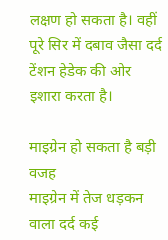लक्षण हो सकता है। वहीं पूरे सिर में दबाव जैसा दर्द टेंशन हेडेक की ओर इशारा करता है।

माइग्रेन हो सकता है बड़ी वजह
माइग्रेन में तेज धड़कन वाला दर्द कई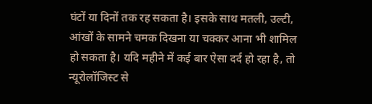घंटों या दिनों तक रह सकता है। इसके साथ मतली, उल्टी, आंखों के सामने चमक दिखना या चक्कर आना भी शामिल हो सकता है। यदि महीने में कई बार ऐसा दर्द हो रहा है, तो न्यूरोलॉजिस्ट से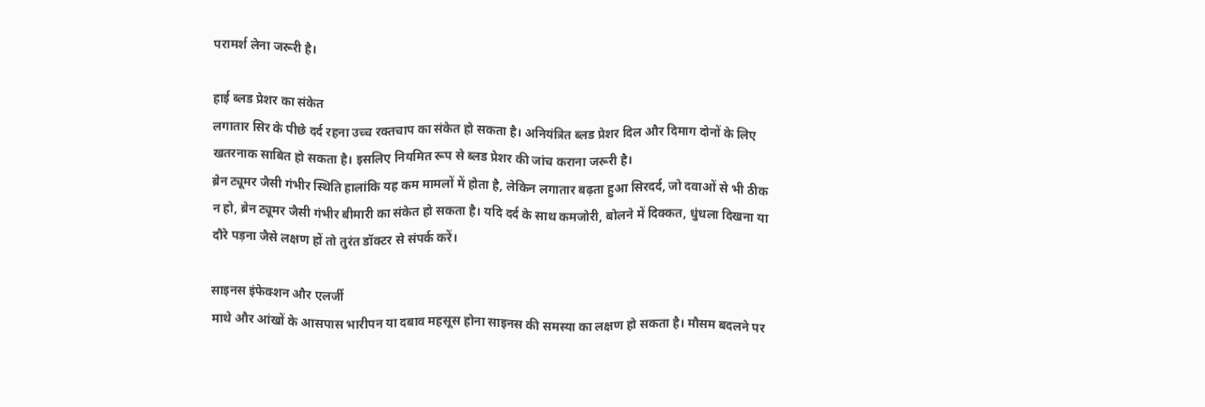परामर्श लेना जरूरी है।

हाई ब्लड प्रेशर का संकेत
लगातार सिर के पीछे दर्द रहना उच्च रक्तचाप का संकेत हो सकता है। अनियंत्रित ब्लड प्रेशर दिल और दिमाग दोनों के लिए खतरनाक साबित हो सकता है। इसलिए नियमित रूप से ब्लड प्रेशर की जांच कराना जरूरी है।
ब्रेन ट्यूमर जैसी गंभीर स्थिति हालांकि यह कम मामलों में होता है, लेकिन लगातार बढ़ता हुआ सिरदर्द, जो दवाओं से भी ठीक न हो, ब्रेन ट्यूमर जैसी गंभीर बीमारी का संकेत हो सकता है। यदि दर्द के साथ कमजोरी, बोलने में दिक्कत, धुंधला दिखना या दौरे पड़ना जैसे लक्षण हों तो तुरंत डॉक्टर से संपर्क करें।

साइनस इंफेक्शन और एलर्जी
माथे और आंखों के आसपास भारीपन या दबाव महसूस होना साइनस की समस्या का लक्षण हो सकता है। मौसम बदलने पर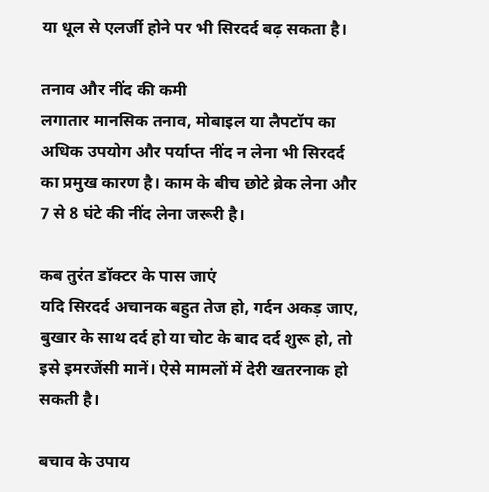या धूल से एलर्जी होने पर भी सिरदर्द बढ़ सकता है।

तनाव और नींद की कमी
लगातार मानसिक तनाव, मोबाइल या लैपटॉप का अधिक उपयोग और पर्याप्त नींद न लेना भी सिरदर्द का प्रमुख कारण है। काम के बीच छोटे ब्रेक लेना और 7 से 8 घंटे की नींद लेना जरूरी है।

कब तुरंत डॉक्टर के पास जाएं
यदि सिरदर्द अचानक बहुत तेज हो, गर्दन अकड़ जाए, बुखार के साथ दर्द हो या चोट के बाद दर्द शुरू हो, तो इसे इमरजेंसी मानें। ऐसे मामलों में देरी खतरनाक हो सकती है।

बचाव के उपाय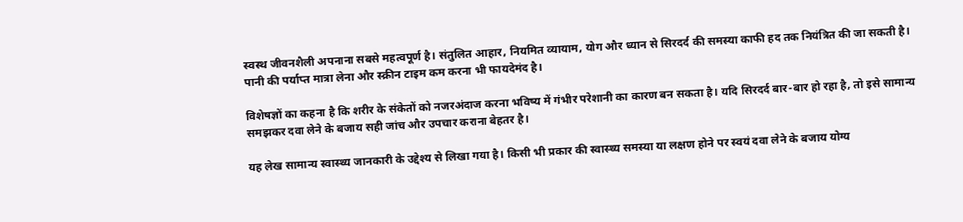स्वस्थ जीवनशैली अपनाना सबसे महत्वपूर्ण है। संतुलित आहार, नियमित व्यायाम, योग और ध्यान से सिरदर्द की समस्या काफी हद तक नियंत्रित की जा सकती है। पानी की पर्याप्त मात्रा लेना और स्क्रीन टाइम कम करना भी फायदेमंद है।

विशेषज्ञों का कहना है कि शरीर के संकेतों को नजरअंदाज करना भविष्य में गंभीर परेशानी का कारण बन सकता है। यदि सिरदर्द बार-बार हो रहा है, तो इसे सामान्य समझकर दवा लेने के बजाय सही जांच और उपचार कराना बेहतर है।

यह लेख सामान्य स्वास्थ्य जानकारी के उद्देश्य से लिखा गया है। किसी भी प्रकार की स्वास्थ्य समस्या या लक्षण होने पर स्वयं दवा लेने के बजाय योग्य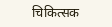चिकित्सक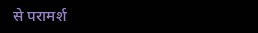से परामर्श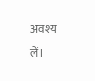अवश्य लें।